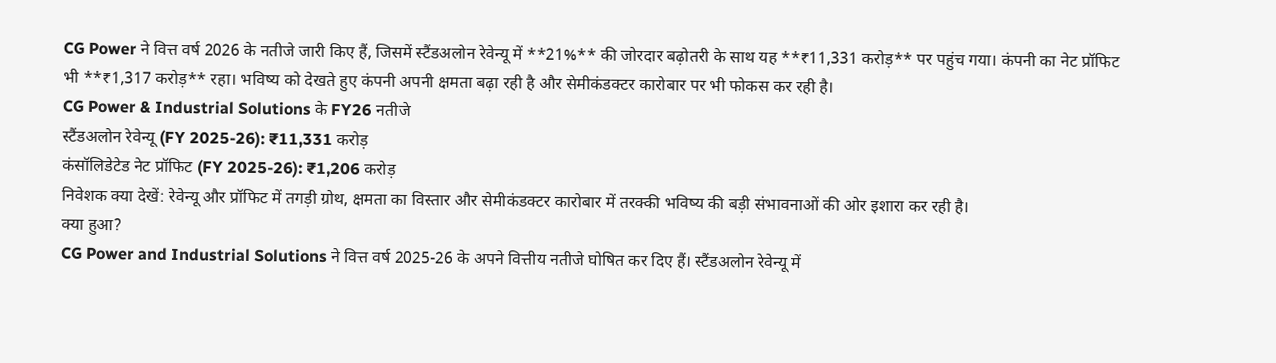CG Power ने वित्त वर्ष 2026 के नतीजे जारी किए हैं, जिसमें स्टैंडअलोन रेवेन्यू में **21%** की जोरदार बढ़ोतरी के साथ यह **₹11,331 करोड़** पर पहुंच गया। कंपनी का नेट प्रॉफिट भी **₹1,317 करोड़** रहा। भविष्य को देखते हुए कंपनी अपनी क्षमता बढ़ा रही है और सेमीकंडक्टर कारोबार पर भी फोकस कर रही है।
CG Power & Industrial Solutions के FY26 नतीजे
स्टैंडअलोन रेवेन्यू (FY 2025-26): ₹11,331 करोड़
कंसॉलिडेटेड नेट प्रॉफिट (FY 2025-26): ₹1,206 करोड़
निवेशक क्या देखें: रेवेन्यू और प्रॉफिट में तगड़ी ग्रोथ, क्षमता का विस्तार और सेमीकंडक्टर कारोबार में तरक्की भविष्य की बड़ी संभावनाओं की ओर इशारा कर रही है।
क्या हुआ?
CG Power and Industrial Solutions ने वित्त वर्ष 2025-26 के अपने वित्तीय नतीजे घोषित कर दिए हैं। स्टैंडअलोन रेवेन्यू में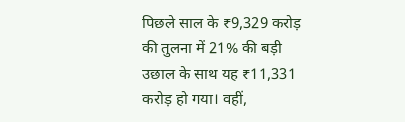पिछले साल के ₹9,329 करोड़ की तुलना में 21% की बड़ी उछाल के साथ यह ₹11,331 करोड़ हो गया। वहीं,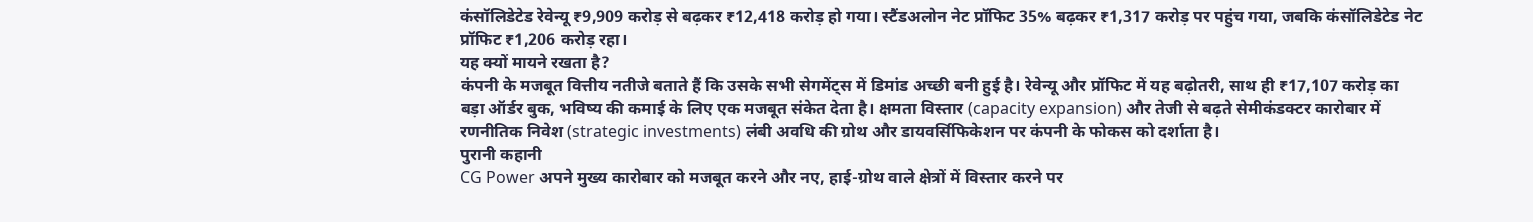कंसॉलिडेटेड रेवेन्यू ₹9,909 करोड़ से बढ़कर ₹12,418 करोड़ हो गया। स्टैंडअलोन नेट प्रॉफिट 35% बढ़कर ₹1,317 करोड़ पर पहुंच गया, जबकि कंसॉलिडेटेड नेट प्रॉफिट ₹1,206 करोड़ रहा।
यह क्यों मायने रखता है?
कंपनी के मजबूत वित्तीय नतीजे बताते हैं कि उसके सभी सेगमेंट्स में डिमांड अच्छी बनी हुई है। रेवेन्यू और प्रॉफिट में यह बढ़ोतरी, साथ ही ₹17,107 करोड़ का बड़ा ऑर्डर बुक, भविष्य की कमाई के लिए एक मजबूत संकेत देता है। क्षमता विस्तार (capacity expansion) और तेजी से बढ़ते सेमीकंडक्टर कारोबार में रणनीतिक निवेश (strategic investments) लंबी अवधि की ग्रोथ और डायवर्सिफिकेशन पर कंपनी के फोकस को दर्शाता है।
पुरानी कहानी
CG Power अपने मुख्य कारोबार को मजबूत करने और नए, हाई-ग्रोथ वाले क्षेत्रों में विस्तार करने पर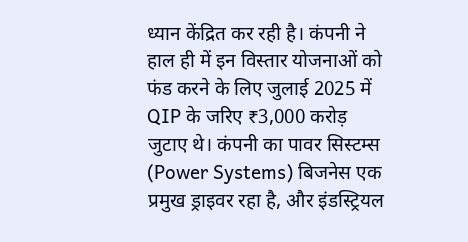ध्यान केंद्रित कर रही है। कंपनी ने हाल ही में इन विस्तार योजनाओं को फंड करने के लिए जुलाई 2025 में QIP के जरिए ₹3,000 करोड़ जुटाए थे। कंपनी का पावर सिस्टम्स (Power Systems) बिजनेस एक प्रमुख ड्राइवर रहा है, और इंडस्ट्रियल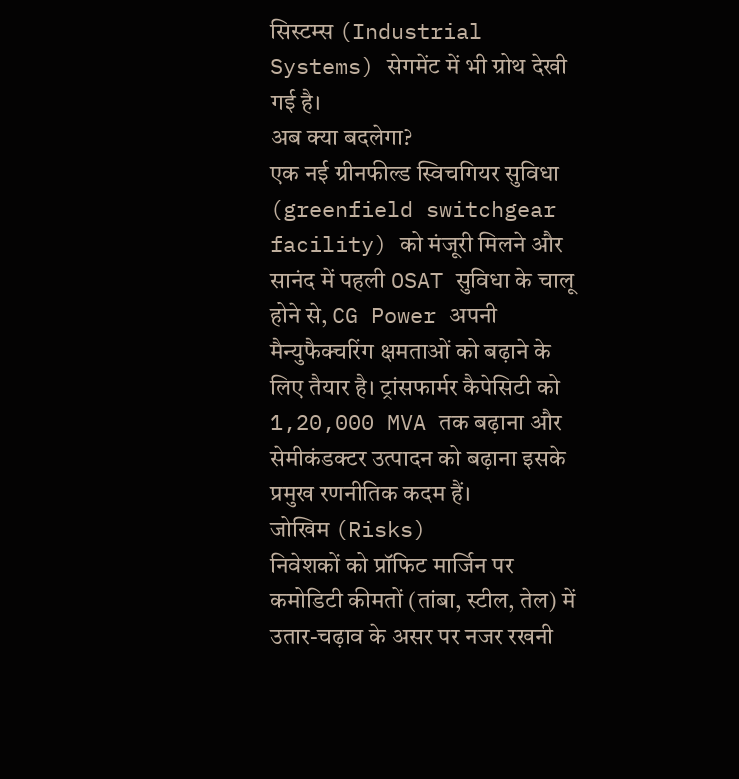सिस्टम्स (Industrial Systems) सेगमेंट में भी ग्रोथ देखी गई है।
अब क्या बदलेगा?
एक नई ग्रीनफील्ड स्विचगियर सुविधा (greenfield switchgear facility) को मंजूरी मिलने और सानंद में पहली OSAT सुविधा के चालू होने से, CG Power अपनी मैन्युफैक्चरिंग क्षमताओं को बढ़ाने के लिए तैयार है। ट्रांसफार्मर कैपेसिटी को 1,20,000 MVA तक बढ़ाना और सेमीकंडक्टर उत्पादन को बढ़ाना इसके प्रमुख रणनीतिक कदम हैं।
जोखिम (Risks)
निवेशकों को प्रॉफिट मार्जिन पर कमोडिटी कीमतों (तांबा, स्टील, तेल) में उतार-चढ़ाव के असर पर नजर रखनी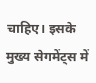चाहिए। इसके मुख्य सेगमेंट्स में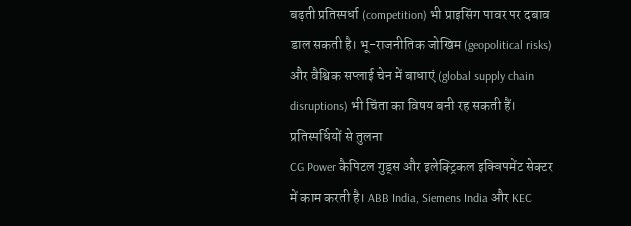बढ़ती प्रतिस्पर्धा (competition) भी प्राइसिंग पावर पर दबाव डाल सकती है। भू-राजनीतिक जोखिम (geopolitical risks) और वैश्विक सप्लाई चेन में बाधाएं (global supply chain disruptions) भी चिंता का विषय बनी रह सकती हैं।
प्रतिस्पर्धियों से तुलना
CG Power कैपिटल गुड्स और इलेक्ट्रिकल इक्विपमेंट सेक्टर में काम करती है। ABB India, Siemens India और KEC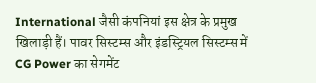International जैसी कंपनियां इस क्षेत्र के प्रमुख खिलाड़ी हैं। पावर सिस्टम्स और इंडस्ट्रियल सिस्टम्स में CG Power का सेगमेंट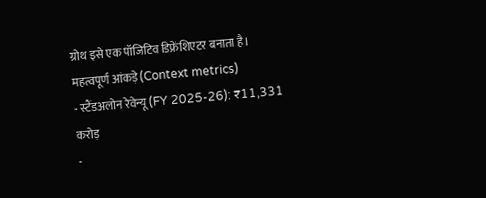ग्रोथ इसे एक पॉजिटिव डिफ्रेंशिएटर बनाता है।
महत्वपूर्ण आंकड़े (Context metrics)
- स्टैंडअलोन रेवेन्यू (FY 2025-26): ₹11,331 करोड़
-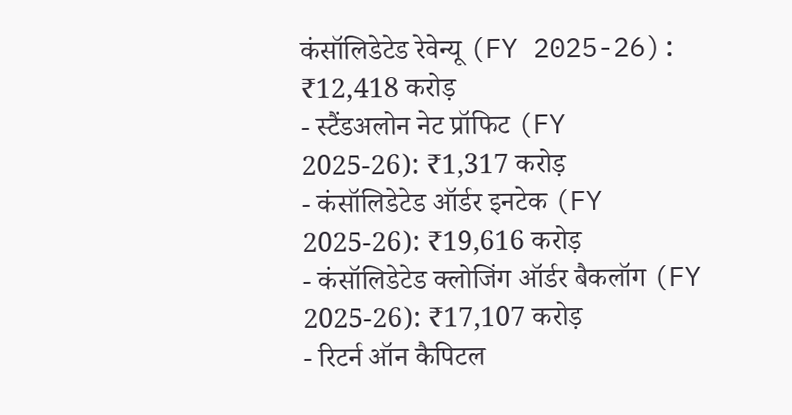कंसॉलिडेटेड रेवेन्यू (FY 2025-26): ₹12,418 करोड़
- स्टैंडअलोन नेट प्रॉफिट (FY 2025-26): ₹1,317 करोड़
- कंसॉलिडेटेड ऑर्डर इनटेक (FY 2025-26): ₹19,616 करोड़
- कंसॉलिडेटेड क्लोजिंग ऑर्डर बैकलॉग (FY 2025-26): ₹17,107 करोड़
- रिटर्न ऑन कैपिटल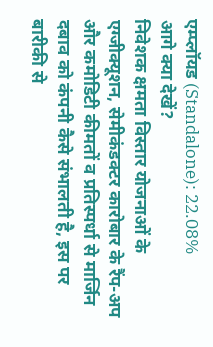एम्प्लॉयड (Standalone): 22.08%
आगे क्या देखें?
निवेशक क्षमता विस्तार योजनाओं के एग्जीक्यूशन, सेमीकंडक्टर कारोबार के रैंप-अप और कमोडिटी कीमतों व प्रतिस्पर्धा से मार्जिन दबाव को कंपनी कैसे संभालती है, इस पर बारीकी से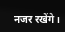नजर रखेंगे।